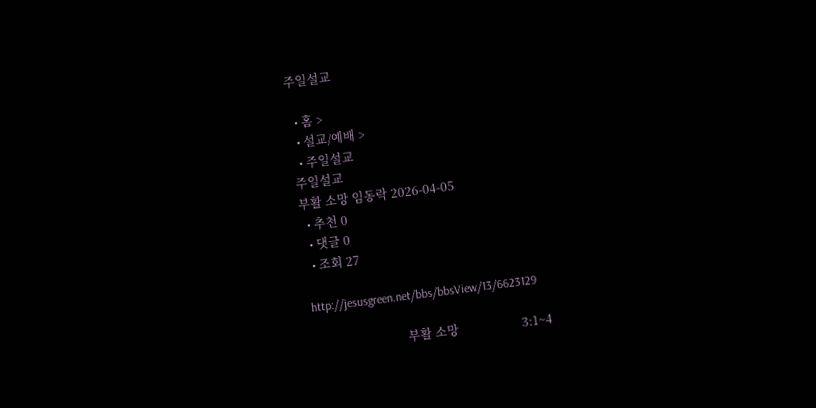주일설교

  • 홈 >
  • 설교/예배 >
  • 주일설교
주일설교
부활 소망 임동락 2026-04-05
  • 추천 0
  • 댓글 0
  • 조회 27

http://jesusgreen.net/bbs/bbsView/13/6623129

                               부활 소망                     3:1~4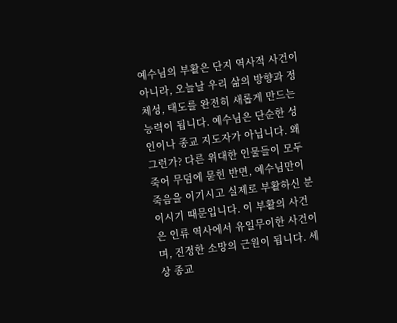예수님의 부활은 단지 역사적 사건이 아니라, 오늘날 우리 삶의 방향과 정체성, 태도를 완전히 새롭게 만드는 능력이 됩니다. 예수님은 단순한 성인이나 종교 지도자가 아닙니다. 왜 그런가? 다른 위대한 인물들이 모두 죽어 무덤에 묻힌 반면, 예수님만이 죽음을 이기시고 실제로 부활하신 분이시기 때문입니다. 이 부활의 사건은 인류 역사에서 유일무이한 사건이며, 진정한 소망의 근원이 됩니다. 세상 종교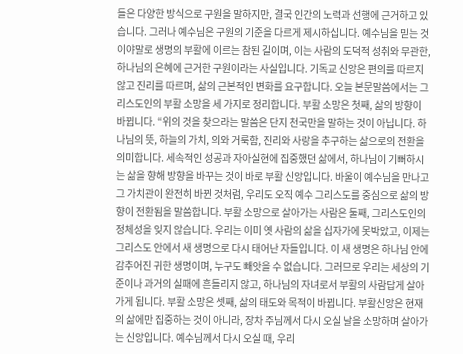들은 다양한 방식으로 구원을 말하지만, 결국 인간의 노력과 선행에 근거하고 있습니다. 그러나 예수님은 구원의 기준을 다르게 제시하십니다. 예수님을 믿는 것이야말로 생명의 부활에 이르는 참된 길이며, 이는 사람의 도덕적 성취와 무관한, 하나님의 은혜에 근거한 구원이라는 사실입니다. 기독교 신앙은 편의를 따르지 않고 진리를 따르며, 삶의 근본적인 변화를 요구합니다. 오늘 본문말씀에서는 그리스도인의 부활 소망을 세 가지로 정리합니다. 부활 소망은 첫째, 삶의 방향이 바뀝니다. “위의 것을 찾으라는 말씀은 단지 천국만을 말하는 것이 아닙니다. 하나님의 뜻, 하늘의 가치, 의와 거룩함, 진리와 사랑을 추구하는 삶으로의 전환을 의미합니다. 세속적인 성공과 자아실현에 집중했던 삶에서, 하나님이 기뻐하시는 삶을 향해 방향을 바꾸는 것이 바로 부활 신앙입니다. 바울이 예수님을 만나고 그 가치관이 완전히 바뀐 것처럼, 우리도 오직 예수 그리스도를 중심으로 삶의 방향이 전환됨을 말씀합니다. 부활 소망으로 살아가는 사람은 둘째, 그리스도인의 정체성을 잊지 않습니다. 우리는 이미 옛 사람의 삶을 십자가에 못박았고, 이제는 그리스도 안에서 새 생명으로 다시 태어난 자들입니다. 이 새 생명은 하나님 안에 감추어진 귀한 생명이며, 누구도 빼앗을 수 없습니다. 그러므로 우리는 세상의 기준이나 과거의 실패에 흔들리지 않고, 하나님의 자녀로서 부활의 사람답게 살아가게 됩니다. 부활 소망은 셋째, 삶의 태도와 목적이 바뀝니다. 부활신앙은 현재의 삶에만 집중하는 것이 아니라, 장차 주님께서 다시 오실 날을 소망하며 살아가는 신앙입니다. 예수님께서 다시 오실 때, 우리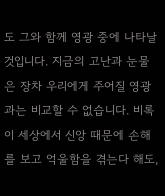도 그와 함께 영광 중에 나타날 것입니다. 지금의 고난과 눈물은 장차 우리에게 주어질 영광과는 비교할 수 없습니다. 비록 이 세상에서 신앙 때문에 손해를 보고 억울함을 겪는다 해도,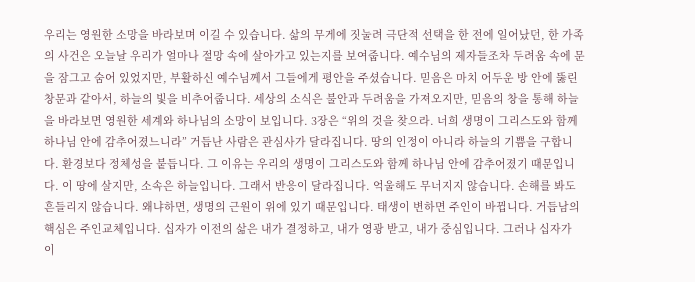우리는 영원한 소망을 바라보며 이길 수 있습니다. 삶의 무게에 짓눌려 극단적 선택을 한 전에 일어났던, 한 가족의 사건은 오늘날 우리가 얼마나 절망 속에 살아가고 있는지를 보여줍니다. 예수님의 제자들조차 두려움 속에 문을 잠그고 숨어 있었지만, 부활하신 예수님께서 그들에게 평안을 주셨습니다. 믿음은 마치 어두운 방 안에 뚫린 창문과 같아서, 하늘의 빛을 비추어줍니다. 세상의 소식은 불안과 두려움을 가져오지만, 믿음의 창을 통해 하늘을 바라보면 영원한 세계와 하나님의 소망이 보입니다. 3장은 “위의 것을 찾으라. 너희 생명이 그리스도와 함께 하나님 안에 감추어졌느니라” 거듭난 사람은 관심사가 달라집니다. 땅의 인정이 아니라 하늘의 기쁨을 구합니다. 환경보다 정체성을 붙듭니다. 그 이유는 우리의 생명이 그리스도와 함께 하나님 안에 감추어졌기 때문입니다. 이 땅에 살지만, 소속은 하늘입니다. 그래서 반응이 달라집니다. 억울해도 무너지지 않습니다. 손해를 봐도 흔들리지 않습니다. 왜냐하면, 생명의 근원이 위에 있기 때문입니다. 태생이 변하면 주인이 바뀝니다. 거듭남의 핵심은 주인교체입니다. 십자가 이전의 삶은 내가 결정하고, 내가 영광 받고, 내가 중심입니다. 그러나 십자가 이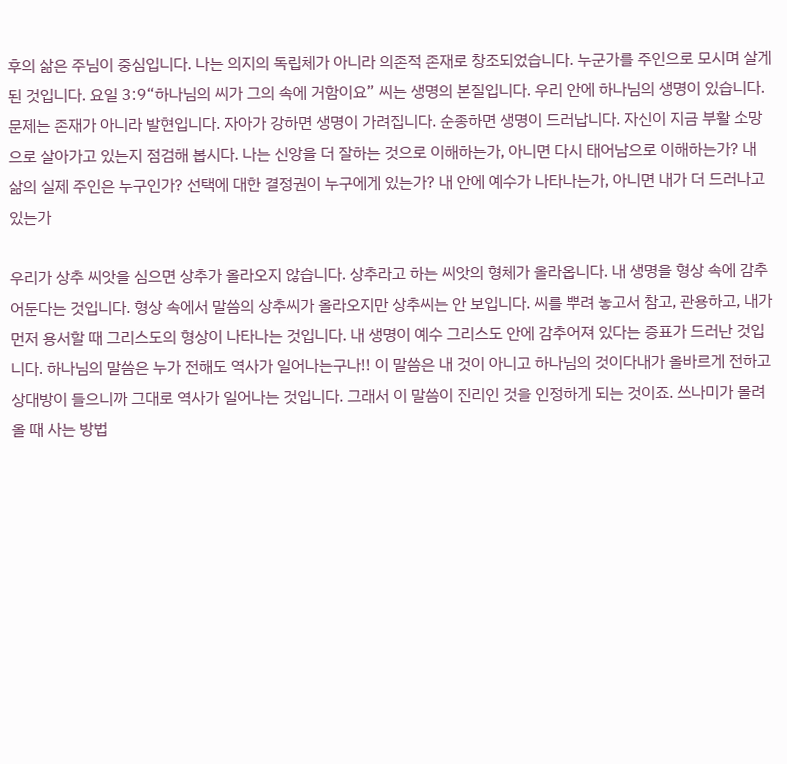후의 삶은 주님이 중심입니다. 나는 의지의 독립체가 아니라 의존적 존재로 창조되었습니다. 누군가를 주인으로 모시며 살게 된 것입니다. 요일 3:9“하나님의 씨가 그의 속에 거함이요” 씨는 생명의 본질입니다. 우리 안에 하나님의 생명이 있습니다. 문제는 존재가 아니라 발현입니다. 자아가 강하면 생명이 가려집니다. 순종하면 생명이 드러납니다. 자신이 지금 부활 소망으로 살아가고 있는지 점검해 봅시다. 나는 신앙을 더 잘하는 것으로 이해하는가, 아니면 다시 태어남으로 이해하는가? 내 삶의 실제 주인은 누구인가? 선택에 대한 결정권이 누구에게 있는가? 내 안에 예수가 나타나는가, 아니면 내가 더 드러나고 있는가

우리가 상추 씨앗을 심으면 상추가 올라오지 않습니다. 상추라고 하는 씨앗의 형체가 올라옵니다. 내 생명을 형상 속에 감추어둔다는 것입니다. 형상 속에서 말씀의 상추씨가 올라오지만 상추씨는 안 보입니다. 씨를 뿌려 놓고서 참고, 관용하고, 내가 먼저 용서할 때 그리스도의 형상이 나타나는 것입니다. 내 생명이 예수 그리스도 안에 감추어져 있다는 증표가 드러난 것입니다. 하나님의 말씀은 누가 전해도 역사가 일어나는구나!! 이 말씀은 내 것이 아니고 하나님의 것이다내가 올바르게 전하고 상대방이 들으니까 그대로 역사가 일어나는 것입니다. 그래서 이 말씀이 진리인 것을 인정하게 되는 것이죠. 쓰나미가 몰려 올 때 사는 방법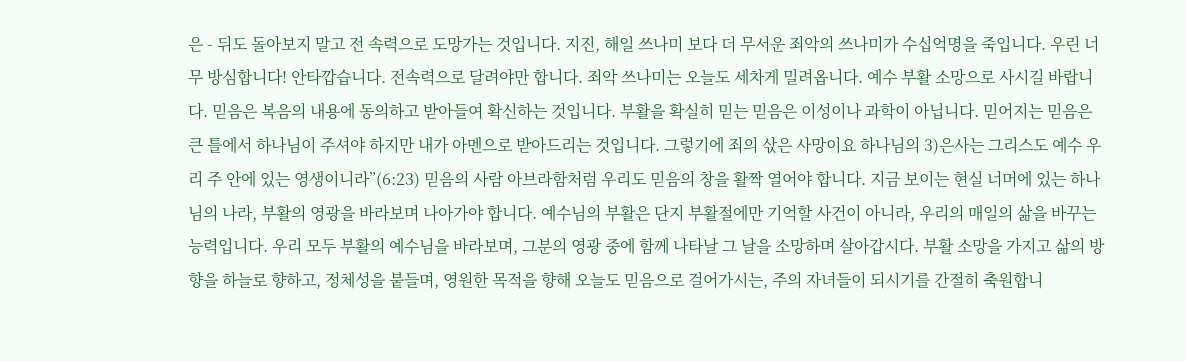은 - 뒤도 돌아보지 말고 전 속력으로 도망가는 것입니다. 지진, 해일 쓰나미 보다 더 무서운 죄악의 쓰나미가 수십억명을 죽입니다. 우린 너무 방심합니다! 안타깝습니다. 전속력으로 달려야만 합니다. 죄악 쓰나미는 오늘도 세차게 밀려옵니다. 예수 부활 소망으로 사시길 바랍니다. 믿음은 복음의 내용에 동의하고 받아들여 확신하는 것입니다. 부활을 확실히 믿는 믿음은 이성이나 과학이 아닙니다. 믿어지는 믿음은 큰 틀에서 하나님이 주셔야 하지만 내가 아멘으로 받아드리는 것입니다. 그렇기에 죄의 삯은 사망이요 하나님의 3)은사는 그리스도 예수 우리 주 안에 있는 영생이니라”(6:23) 믿음의 사람 아브라함처럼 우리도 믿음의 창을 활짝 열어야 합니다. 지금 보이는 현실 너머에 있는 하나님의 나라, 부활의 영광을 바라보며 나아가야 합니다. 예수님의 부활은 단지 부활절에만 기억할 사건이 아니라, 우리의 매일의 삶을 바꾸는 능력입니다. 우리 모두 부활의 예수님을 바라보며, 그분의 영광 중에 함께 나타날 그 날을 소망하며 살아갑시다. 부활 소망을 가지고 삶의 방향을 하늘로 향하고, 정체성을 붙들며, 영원한 목적을 향해 오늘도 믿음으로 걸어가시는, 주의 자녀들이 되시기를 간절히 축원합니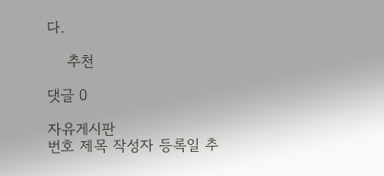다.

    추천

댓글 0

자유게시판
번호 제목 작성자 등록일 추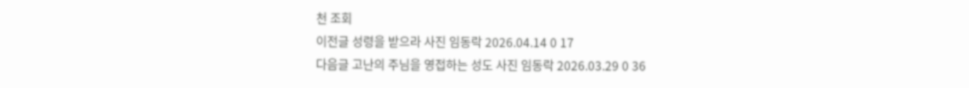천 조회
이전글 성령을 받으라 사진 임동락 2026.04.14 0 17
다음글 고난의 주님을 영접하는 성도 사진 임동락 2026.03.29 0 36